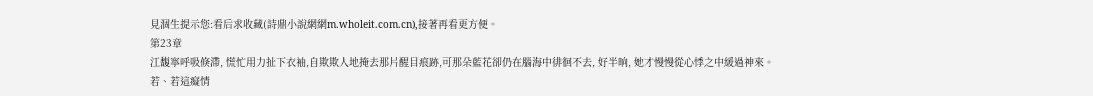見涸生提示您:看后求收藏(詩鼎小說網網m.wholeit.com.cn),接著再看更方便。
第23章
江馥寧呼吸倏滯, 慌忙用力扯下衣袖,自欺欺人地掩去那片醒目痕跡,可那朵藍花卻仍在腦海中徘徊不去, 好半晌, 她才慢慢從心悸之中緩過神來。
若、若這癡情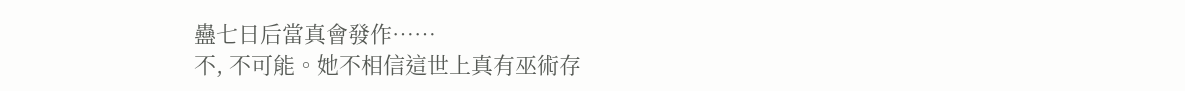蠱七日后當真會發作……
不, 不可能。她不相信這世上真有巫術存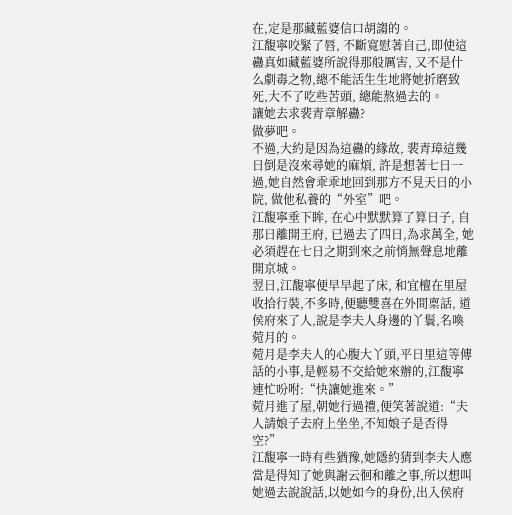在,定是那藏藍婆信口胡謅的。
江馥寧咬緊了唇, 不斷寬慰著自己,即使這蠱真如藏藍婆所說得那般厲害, 又不是什么劇毒之物,總不能活生生地將她折磨致死,大不了吃些苦頭, 總能熬過去的。
讓她去求裴青章解蠱?
做夢吧。
不過,大約是因為這蠱的緣故, 裴青璋這幾日倒是沒來尋她的麻煩, 許是想著七日一過,她自然會乖乖地回到那方不見天日的小院, 做他私養的“外室”吧。
江馥寧垂下眸, 在心中默默算了算日子, 自那日離開王府, 已過去了四日,為求萬全, 她必須趕在七日之期到來之前悄無聲息地離開京城。
翌日,江馥寧便早早起了床, 和宜檀在里屋收拾行裝,不多時,便聽雙喜在外間稟話, 道侯府來了人,說是李夫人身邊的丫鬟,名喚菀月的。
菀月是李夫人的心腹大丫頭,平日里這等傳話的小事,是輕易不交給她來辦的,江馥寧連忙吩咐:“快讓她進來。”
菀月進了屋,朝她行過禮,便笑著說道:“夫人請娘子去府上坐坐,不知娘子是否得空?”
江馥寧一時有些猶豫,她隱約猜到李夫人應當是得知了她與謝云徊和離之事,所以想叫她過去說說話,以她如今的身份,出入侯府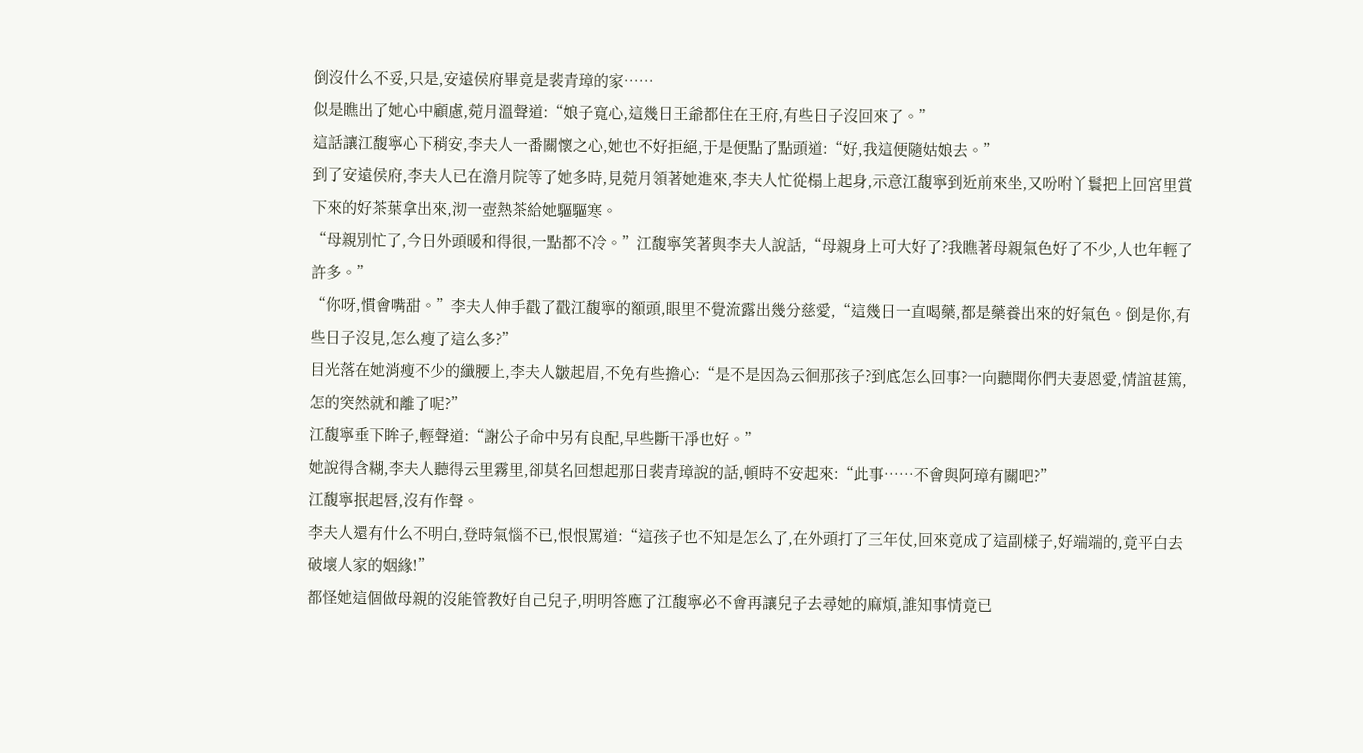倒沒什么不妥,只是,安遠侯府畢竟是裴青璋的家……
似是瞧出了她心中顧慮,菀月溫聲道:“娘子寬心,這幾日王爺都住在王府,有些日子沒回來了。”
這話讓江馥寧心下稍安,李夫人一番關懷之心,她也不好拒絕,于是便點了點頭道:“好,我這便隨姑娘去。”
到了安遠侯府,李夫人已在澹月院等了她多時,見菀月領著她進來,李夫人忙從榻上起身,示意江馥寧到近前來坐,又吩咐丫鬟把上回宮里賞下來的好茶葉拿出來,沏一壺熱茶給她驅驅寒。
“母親別忙了,今日外頭暖和得很,一點都不冷。”江馥寧笑著與李夫人說話,“母親身上可大好了?我瞧著母親氣色好了不少,人也年輕了許多。”
“你呀,慣會嘴甜。”李夫人伸手戳了戳江馥寧的額頭,眼里不覺流露出幾分慈愛,“這幾日一直喝藥,都是藥養出來的好氣色。倒是你,有些日子沒見,怎么瘦了這么多?”
目光落在她消瘦不少的纖腰上,李夫人皺起眉,不免有些擔心:“是不是因為云徊那孩子?到底怎么回事?一向聽聞你們夫妻恩愛,情誼甚篤,怎的突然就和離了呢?”
江馥寧垂下眸子,輕聲道:“謝公子命中另有良配,早些斷干凈也好。”
她說得含糊,李夫人聽得云里霧里,卻莫名回想起那日裴青璋說的話,頓時不安起來:“此事……不會與阿璋有關吧?”
江馥寧抿起唇,沒有作聲。
李夫人還有什么不明白,登時氣惱不已,恨恨罵道:“這孩子也不知是怎么了,在外頭打了三年仗,回來竟成了這副樣子,好端端的,竟平白去破壞人家的姻緣!”
都怪她這個做母親的沒能管教好自己兒子,明明答應了江馥寧必不會再讓兒子去尋她的麻煩,誰知事情竟已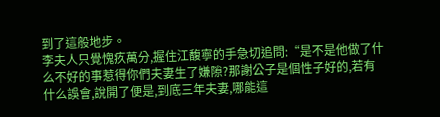到了這般地步。
李夫人只覺愧疚萬分,握住江馥寧的手急切追問:“是不是他做了什么不好的事惹得你們夫妻生了嫌隙?那謝公子是個性子好的,若有什么誤會,說開了便是,到底三年夫妻,哪能這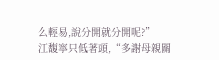么輕易,說分開就分開呢?”
江馥寧只低著頭,“多謝母親關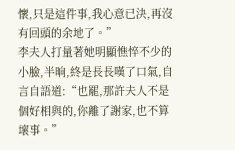懷,只是這件事,我心意已決,再沒有回頭的余地了。”
李夫人打量著她明顯憔悴不少的小臉,半晌,終是長長嘆了口氣,自言自語道:“也罷,那許夫人不是個好相與的,你離了謝家,也不算壞事。”